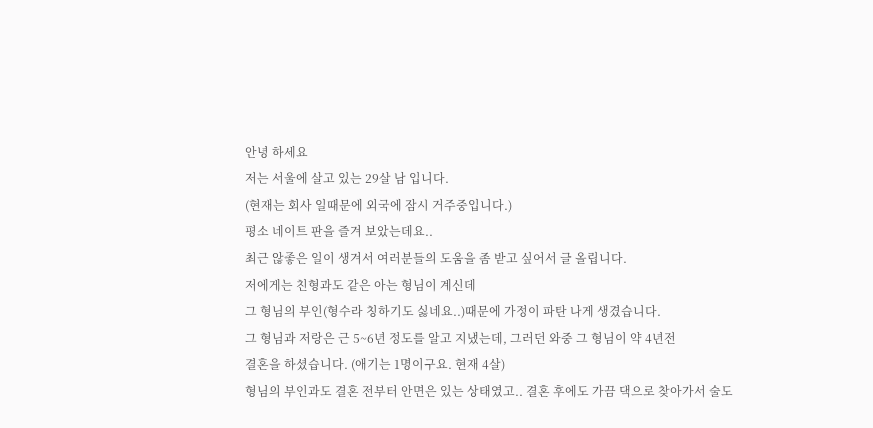안녕 하세요
저는 서울에 살고 있는 29살 남 입니다.
(현재는 회사 일때문에 외국에 잠시 거주중입니다.)
평소 네이트 판을 즐겨 보았는데요..
최근 않좋은 일이 생겨서 여러분들의 도움을 좀 받고 싶어서 글 올립니다.
저에게는 친형과도 같은 아는 형님이 계신데
그 형님의 부인(형수라 칭하기도 싫네요..)때문에 가정이 파탄 나게 생겼습니다.
그 형님과 저랑은 근 5~6년 정도를 알고 지냈는데, 그러던 와중 그 형님이 약 4년전
결혼을 하셨습니다. (애기는 1명이구요. 현재 4살)
형님의 부인과도 결혼 전부터 안면은 있는 상태였고.. 결혼 후에도 가끔 댁으로 찾아가서 술도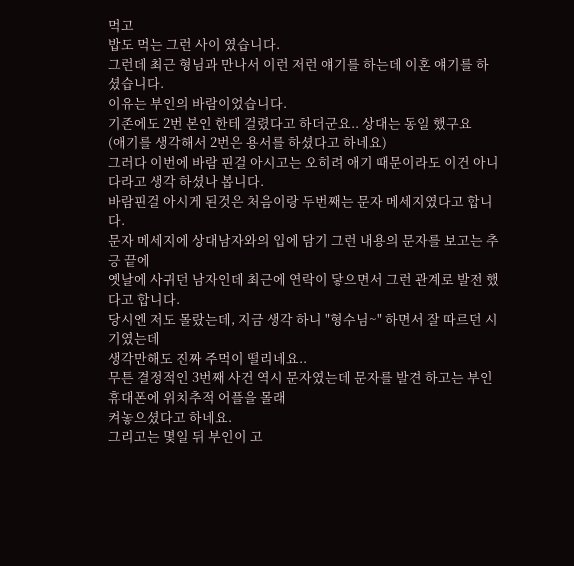먹고
밥도 먹는 그런 사이 였습니다.
그런데 최근 형님과 만나서 이런 저런 얘기를 하는데 이혼 얘기를 하셨습니다.
이유는 부인의 바람이었습니다.
기존에도 2번 본인 한테 걸렸다고 하더군요.. 상대는 동일 했구요
(애기를 생각해서 2번은 용서를 하셨다고 하네요)
그러다 이번에 바람 핀걸 아시고는 오히려 애기 때문이라도 이건 아니다라고 생각 하셨나 봅니다.
바람핀걸 아시게 된것은 처음이랑 두번째는 문자 메세지였다고 합니다.
문자 메세지에 상대남자와의 입에 담기 그런 내용의 문자를 보고는 추긍 끝에
옛날에 사귀던 남자인데 최근에 연락이 닿으면서 그런 관계로 발전 했다고 합니다.
당시엔 저도 몰랐는데, 지금 생각 하니 "형수님~" 하면서 잘 따르던 시기였는데
생각만해도 진짜 주먹이 떨리네요..
무튼 결정적인 3번째 사건 역시 문자였는데 문자를 발견 하고는 부인 휴대폰에 위치추적 어플을 몰래
켜놓으셨다고 하네요.
그리고는 몇일 뒤 부인이 고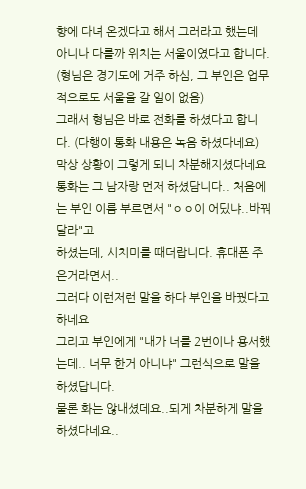향에 다녀 온겠다고 해서 그러라고 했는데
아니나 다를까 위치는 서울이였다고 합니다.
(형님은 경기도에 거주 하심, 그 부인은 업무적으로도 서울을 갈 일이 없음)
그래서 형님은 바로 전화를 하셨다고 합니다. (다행이 통화 내용은 녹음 하셨다네요)
막상 상황이 그렇게 되니 차분해지셨다네요
통화는 그 남자랑 먼저 하셨담니다.. 처음에는 부인 이름 부르면서 "ㅇㅇ이 어딨냐..바꿔달라"고
하셨는데, 시치미를 때더랍니다. 휴대폰 주은거라면서..
그러다 이런저런 말을 하다 부인을 바꿨다고 하네요
그리고 부인에게 "내가 너를 2번이나 용서했는데.. 너무 한거 아니냐" 그런식으로 말을 하셨답니다.
물론 화는 않내셨데요..되게 차분하게 말을 하셨다네요..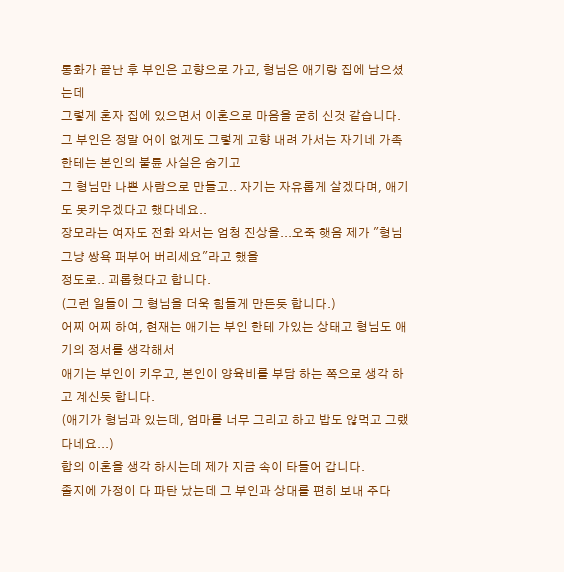통화가 끝난 후 부인은 고향으로 가고, 형님은 애기랑 집에 남으셨는데
그렇게 혼자 집에 있으면서 이혼으로 마음을 굳히 신것 같습니다.
그 부인은 정말 어이 없게도 그렇게 고향 내려 가서는 자기네 가족한테는 본인의 불륜 사실은 숨기고
그 형님만 나쁜 사람으로 만들고.. 자기는 자유롭게 살겠다며, 애기도 못키우겠다고 했다네요..
장모라는 여자도 전화 와서는 엄청 진상을...오죽 햇음 제가 "형님 그냥 쌍욕 퍼부어 버리세요"라고 했을
정도로.. 괴롭혔다고 합니다.
(그런 일들이 그 형님을 더욱 힘들게 만든듯 합니다.)
어찌 어찌 하여, 현재는 애기는 부인 한테 가있는 상태고 형님도 애기의 정서를 생각해서
애기는 부인이 키우고, 본인이 양육비를 부담 하는 쪽으로 생각 하고 계신듯 합니다.
(애기가 형님과 있는데, 엄마를 너무 그리고 하고 밥도 않먹고 그랬다네요...)
합의 이혼을 생각 하시는데 제가 지금 속이 타들어 갑니다.
졸지에 가정이 다 파탄 났는데 그 부인과 상대를 편히 보내 주다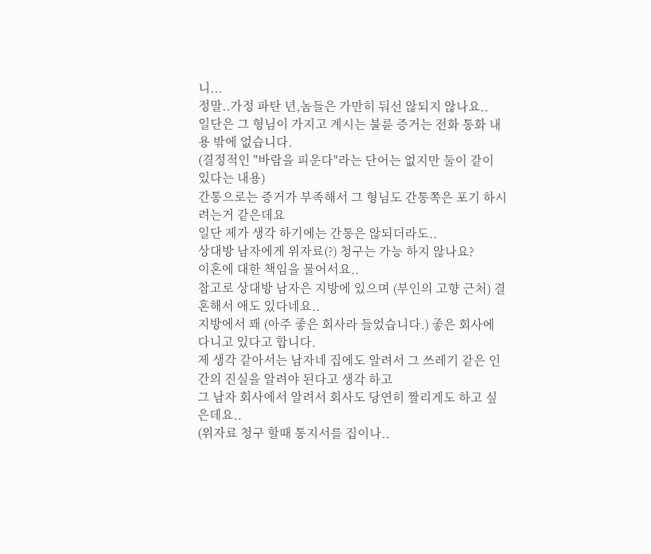니...
정말..가정 파탄 년,놈들은 가만히 둬선 않되지 않나요..
일단은 그 형님이 가지고 계시는 불륜 증거는 전화 통화 내용 밖에 없습니다.
(결정적인 "바람을 피운다"라는 단어는 없지만 둘이 같이 있다는 내용)
간통으로는 증거가 부족해서 그 형님도 간통쪽은 포기 하시려는거 같은데요
일단 제가 생각 하기에는 간통은 않되더라도..
상대방 남자에게 위자료(?) 청구는 가능 하지 않나요?
이혼에 대한 책임을 물어서요..
참고로 상대방 남자은 지방에 있으며 (부인의 고향 근처) 결혼해서 애도 있다네요..
지방에서 꽤 (아주 좋은 회사라 들었습니다.) 좋은 회사에 다니고 있다고 합니다.
제 생각 같아서는 남자네 집에도 알려서 그 쓰레기 같은 인간의 진실을 알려야 된다고 생각 하고
그 남자 회사에서 알려서 회사도 당연히 짤리게도 하고 싶은데요..
(위자료 청구 할때 통지서를 집이나..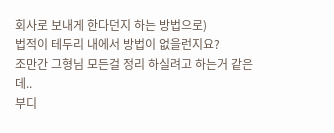회사로 보내게 한다던지 하는 방법으로)
법적이 테두리 내에서 방법이 없을런지요?
조만간 그형님 모든걸 정리 하실려고 하는거 같은데..
부디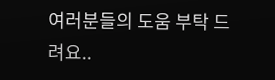여러분들의 도움 부탁 드려요..